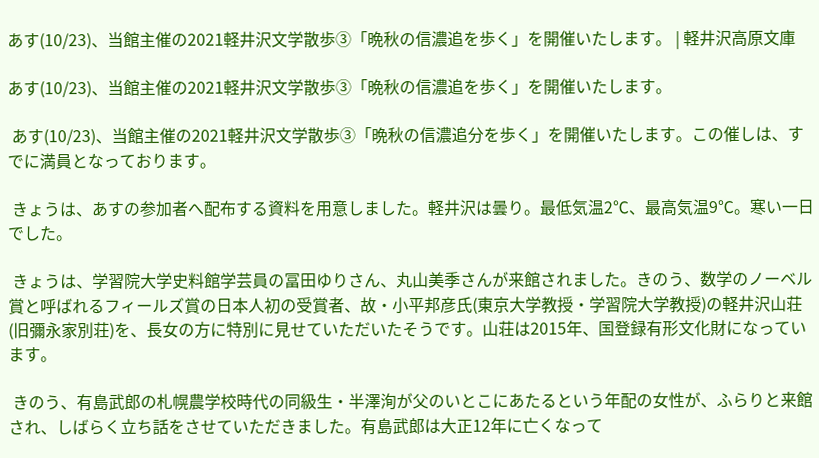あす(10/23)、当館主催の2021軽井沢文学散歩③「晩秋の信濃追を歩く」を開催いたします。 | 軽井沢高原文庫

あす(10/23)、当館主催の2021軽井沢文学散歩③「晩秋の信濃追を歩く」を開催いたします。

 あす(10/23)、当館主催の2021軽井沢文学散歩③「晩秋の信濃追分を歩く」を開催いたします。この催しは、すでに満員となっております。

 きょうは、あすの参加者へ配布する資料を用意しました。軽井沢は曇り。最低気温2℃、最高気温9℃。寒い一日でした。

 きょうは、学習院大学史料館学芸員の冨田ゆりさん、丸山美季さんが来館されました。きのう、数学のノーベル賞と呼ばれるフィールズ賞の日本人初の受賞者、故・小平邦彦氏(東京大学教授・学習院大学教授)の軽井沢山荘(旧彌永家別荘)を、長女の方に特別に見せていただいたそうです。山荘は2015年、国登録有形文化財になっています。

 きのう、有島武郎の札幌農学校時代の同級生・半澤洵が父のいとこにあたるという年配の女性が、ふらりと来館され、しばらく立ち話をさせていただきました。有島武郎は大正12年に亡くなって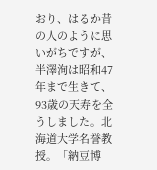おり、はるか昔の人のように思いがちですが、半澤洵は昭和47年まで生きて、93歳の天寿を全うしました。北海道大学名誉教授。「納豆博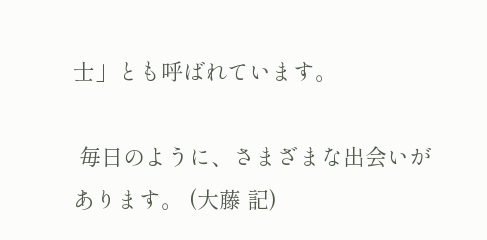士」とも呼ばれています。

 毎日のように、さまざまな出会いがあります。 (大藤 記)